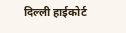दिल्ली हाईकोर्ट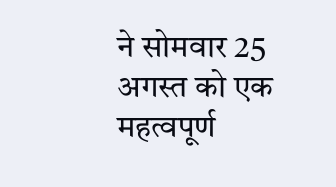ने सोमवार 25 अगस्त को एक महत्वपूर्ण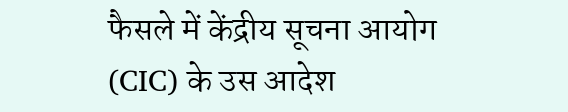फैसले में केंद्रीय सूचना आयोग (CIC) के उस आदेश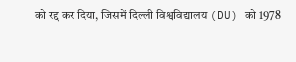को रद्द कर दिया, जिसमें दिल्ली विश्वविद्यालय (DU) को 1978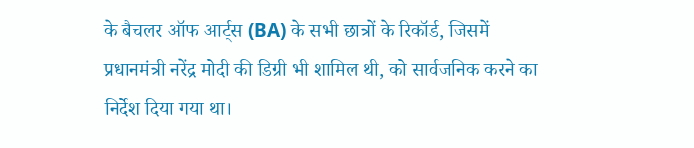के बैचलर ऑफ आर्ट्स (BA) के सभी छात्रों के रिकॉर्ड, जिसमें प्रधानमंत्री नरेंद्र मोदी की डिग्री भी शामिल थी, को सार्वजनिक करने का निर्देश दिया गया था।